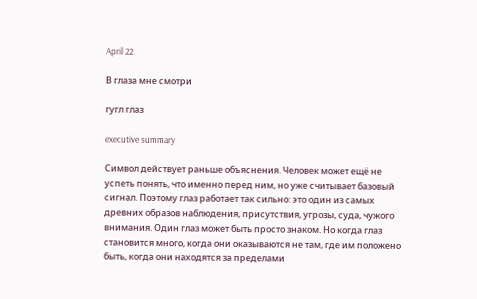April 22

В глаза мне смотри

гугл глаз

executive summary

Символ действует раньше объяснения. Человек может ещё не успеть понять, что именно перед ним, но уже считывает базовый сигнал. Поэтому глаз работает так сильно: это один из самых древних образов наблюдения, присутствия, угрозы, суда, чужого внимания. Один глаз может быть просто знаком. Но когда глаз становится много, когда они оказываются не там, где им положено быть, когда они находятся за пределами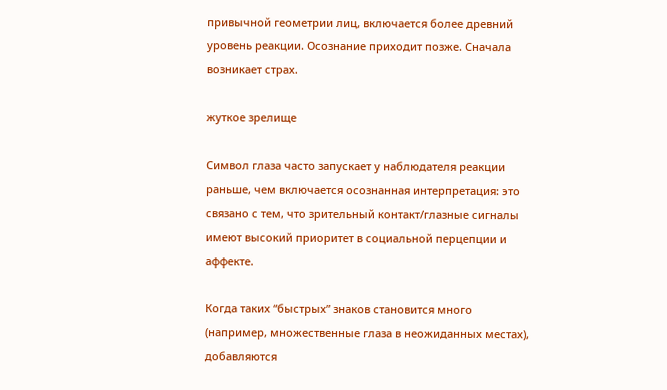привычной геометрии лиц, включается более древний уровень реакции. Осознание приходит позже. Сначала возникает страх.

жуткое зрелище

Символ глаза часто запускает у наблюдателя реакции раньше, чем включается осознанная интерпретация: это связано с тем, что зрительный контакт/глазные сигналы имеют высокий приоритет в социальной перцепции и аффекте.

Когда таких “быстрых” знаков становится много (например, множественные глаза в неожиданных местах), добавляются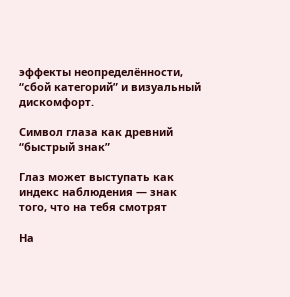эффекты неопределённости, “сбой категорий” и визуальный дискомфорт.

Символ глаза как древний “быстрый знак”

Глаз может выступать как индекс наблюдения — знак того, что на тебя смотрят

На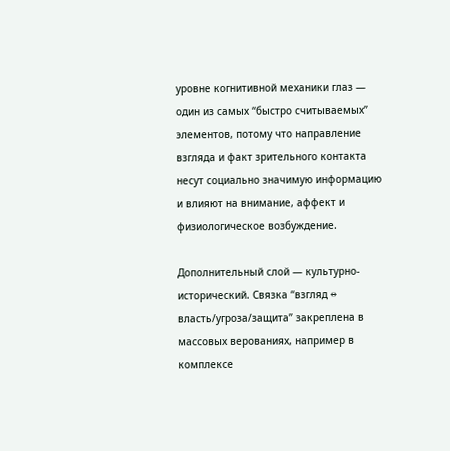уровне когнитивной механики глаз — один из самых “быстро считываемых” элементов, потому что направление взгляда и факт зрительного контакта несут социально значимую информацию и влияют на внимание, аффект и физиологическое возбуждение.

Дополнительный слой — культурно-исторический. Связка “взгляд ↔ власть/угроза/защита” закреплена в массовых верованиях, например в комплексе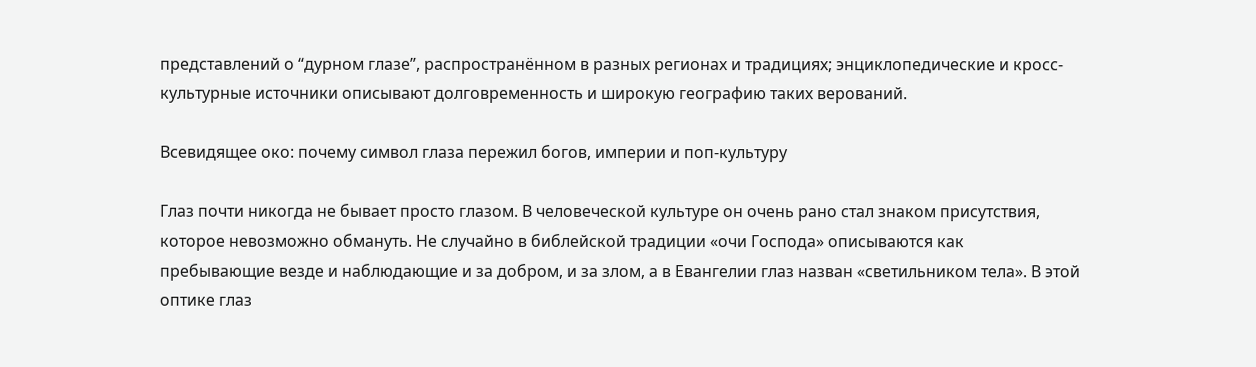представлений о “дурном глазе”, распространённом в разных регионах и традициях; энциклопедические и кросс-культурные источники описывают долговременность и широкую географию таких верований.

Всевидящее око: почему символ глаза пережил богов, империи и поп-культуру

Глаз почти никогда не бывает просто глазом. В человеческой культуре он очень рано стал знаком присутствия, которое невозможно обмануть. Не случайно в библейской традиции «очи Господа» описываются как пребывающие везде и наблюдающие и за добром, и за злом, а в Евангелии глаз назван «светильником тела». В этой оптике глаз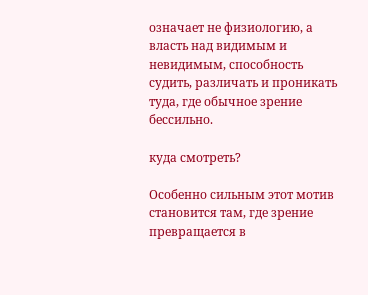означает не физиологию, а власть над видимым и невидимым, способность судить, различать и проникать туда, где обычное зрение бессильно.

куда смотреть?

Особенно сильным этот мотив становится там, где зрение превращается в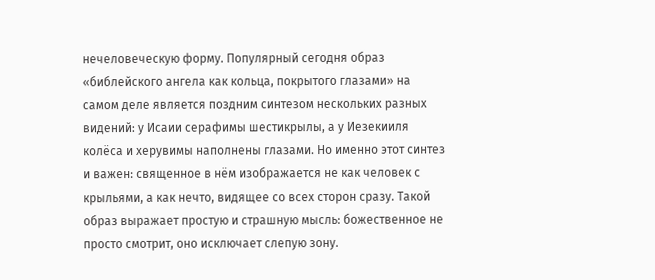нечеловеческую форму. Популярный сегодня образ «библейского ангела как кольца, покрытого глазами» на самом деле является поздним синтезом нескольких разных видений: у Исаии серафимы шестикрылы, а у Иезекииля колёса и херувимы наполнены глазами. Но именно этот синтез и важен: священное в нём изображается не как человек с крыльями, а как нечто, видящее со всех сторон сразу. Такой образ выражает простую и страшную мысль: божественное не просто смотрит, оно исключает слепую зону.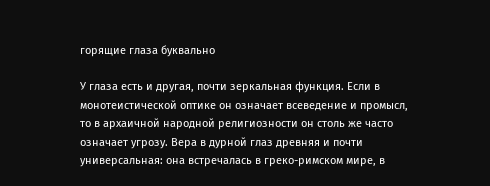горящие глаза буквально

У глаза есть и другая, почти зеркальная функция. Если в монотеистической оптике он означает всеведение и промысл, то в архаичной народной религиозности он столь же часто означает угрозу. Вера в дурной глаз древняя и почти универсальная: она встречалась в греко-римском мире, в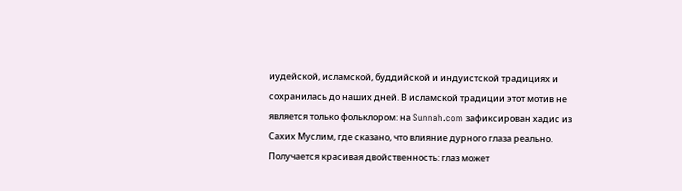иудейской, исламской, буддийской и индуистской традициях и сохранилась до наших дней. В исламской традиции этот мотив не является только фольклором: на Sunnah.com зафиксирован хадис из Сахих Муслим, где сказано, что влияние дурного глаза реально. Получается красивая двойственность: глаз может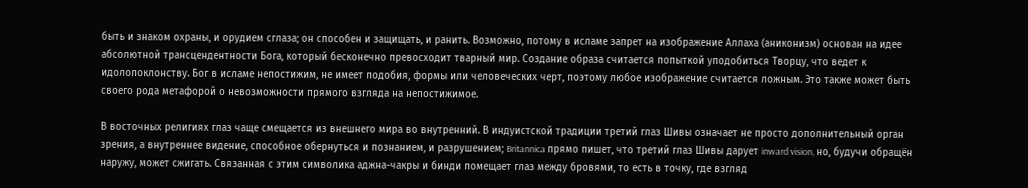быть и знаком охраны, и орудием сглаза; он способен и защищать, и ранить. Возможно, потому в исламе запрет на изображение Аллаха (аниконизм) основан на идее абсолютной трансцендентности Бога, который бесконечно превосходит тварный мир. Создание образа считается попыткой уподобиться Творцу, что ведет к идолопоклонству. Бог в исламе непостижим, не имеет подобия, формы или человеческих черт, поэтому любое изображение считается ложным. Это также может быть своего рода метафорой о невозможности прямого взгляда на непостижимое.

В восточных религиях глаз чаще смещается из внешнего мира во внутренний. В индуистской традиции третий глаз Шивы означает не просто дополнительный орган зрения, а внутреннее видение, способное обернуться и познанием, и разрушением; Britannica прямо пишет, что третий глаз Шивы дарует inward vision, но, будучи обращён наружу, может сжигать. Связанная с этим символика аджна-чакры и бинди помещает глаз между бровями, то есть в точку, где взгляд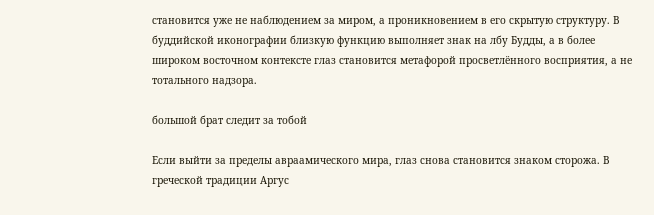становится уже не наблюдением за миром, а проникновением в его скрытую структуру. В буддийской иконографии близкую функцию выполняет знак на лбу Будды, а в более широком восточном контексте глаз становится метафорой просветлённого восприятия, а не тотального надзора.

большой брат следит за тобой

Если выйти за пределы авраамического мира, глаз снова становится знаком сторожа. В греческой традиции Аргус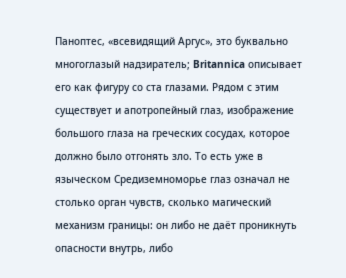Паноптес, «всевидящий Аргус», это буквально многоглазый надзиратель; Britannica описывает его как фигуру со ста глазами. Рядом с этим существует и апотропейный глаз, изображение большого глаза на греческих сосудах, которое должно было отгонять зло. То есть уже в языческом Средиземноморье глаз означал не столько орган чувств, сколько магический механизм границы: он либо не даёт проникнуть опасности внутрь, либо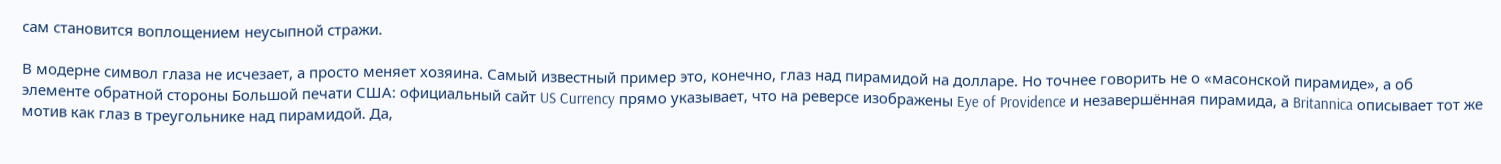сам становится воплощением неусыпной стражи.

В модерне символ глаза не исчезает, а просто меняет хозяина. Самый известный пример это, конечно, глаз над пирамидой на долларе. Но точнее говорить не о «масонской пирамиде», а об элементе обратной стороны Большой печати США: официальный сайт US Currency прямо указывает, что на реверсе изображены Eye of Providence и незавершённая пирамида, а Britannica описывает тот же мотив как глаз в треугольнике над пирамидой. Да,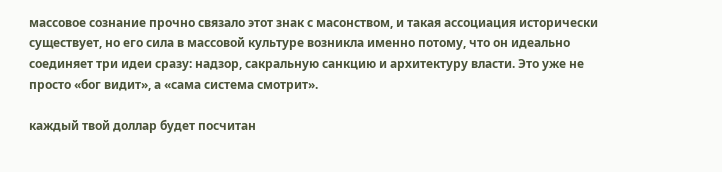массовое сознание прочно связало этот знак с масонством, и такая ассоциация исторически существует, но его сила в массовой культуре возникла именно потому, что он идеально соединяет три идеи сразу: надзор, сакральную санкцию и архитектуру власти. Это уже не просто «бог видит», а «сама система смотрит».

каждый твой доллар будет посчитан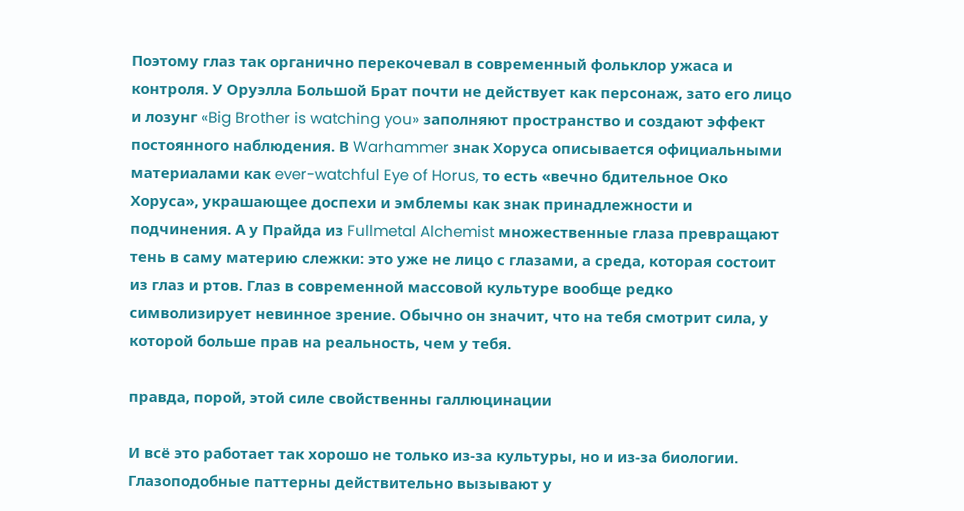Поэтому глаз так органично перекочевал в современный фольклор ужаса и контроля. У Оруэлла Большой Брат почти не действует как персонаж, зато его лицо и лозунг «Big Brother is watching you» заполняют пространство и создают эффект постоянного наблюдения. В Warhammer знак Хоруса описывается официальными материалами как ever-watchful Eye of Horus, то есть «вечно бдительное Око Хоруса», украшающее доспехи и эмблемы как знак принадлежности и подчинения. А у Прайда из Fullmetal Alchemist множественные глаза превращают тень в саму материю слежки: это уже не лицо с глазами, а среда, которая состоит из глаз и ртов. Глаз в современной массовой культуре вообще редко символизирует невинное зрение. Обычно он значит, что на тебя смотрит сила, у которой больше прав на реальность, чем у тебя.

правда, порой, этой силе свойственны галлюцинации

И всё это работает так хорошо не только из-за культуры, но и из-за биологии. Глазоподобные паттерны действительно вызывают у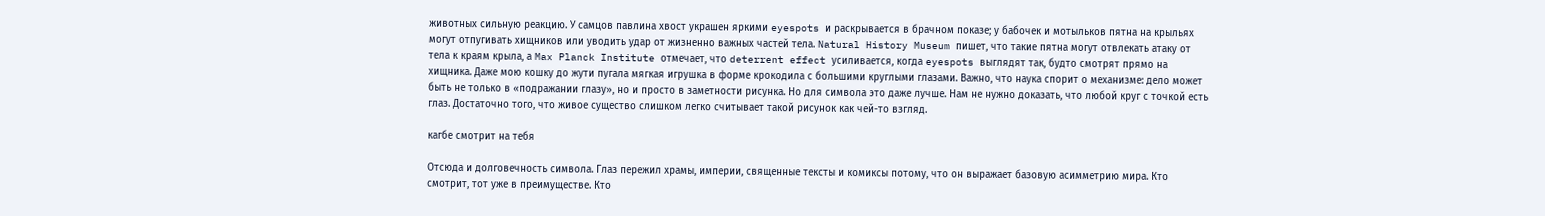животных сильную реакцию. У самцов павлина хвост украшен яркими eyespots и раскрывается в брачном показе; у бабочек и мотыльков пятна на крыльях могут отпугивать хищников или уводить удар от жизненно важных частей тела. Natural History Museum пишет, что такие пятна могут отвлекать атаку от тела к краям крыла, а Max Planck Institute отмечает, что deterrent effect усиливается, когда eyespots выглядят так, будто смотрят прямо на хищника. Даже мою кошку до жути пугала мягкая игрушка в форме крокодила с большими круглыми глазами. Важно, что наука спорит о механизме: дело может быть не только в «подражании глазу», но и просто в заметности рисунка. Но для символа это даже лучше. Нам не нужно доказать, что любой круг с точкой есть глаз. Достаточно того, что живое существо слишком легко считывает такой рисунок как чей-то взгляд.

кагбе смотрит на тебя

Отсюда и долговечность символа. Глаз пережил храмы, империи, священные тексты и комиксы потому, что он выражает базовую асимметрию мира. Кто смотрит, тот уже в преимуществе. Кто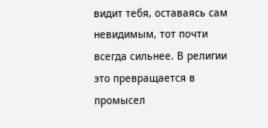видит тебя, оставаясь сам невидимым, тот почти всегда сильнее. В религии это превращается в промысел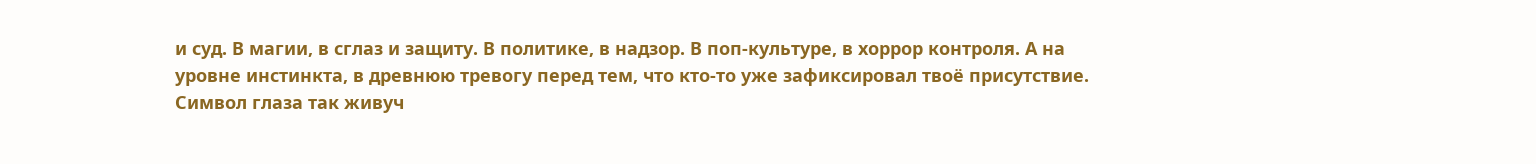и суд. В магии, в сглаз и защиту. В политике, в надзор. В поп-культуре, в хоррор контроля. А на уровне инстинкта, в древнюю тревогу перед тем, что кто-то уже зафиксировал твоё присутствие. Символ глаза так живуч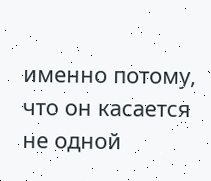именно потому, что он касается не одной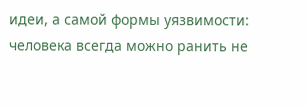идеи, а самой формы уязвимости: человека всегда можно ранить не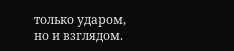только ударом, но и взглядом.